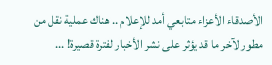الأصدقاء الأعزاء متابعي أمد للإعلام .. هناك عملية نقل من مطور لآخر ما قد يؤثر على نشر الأخبار لفترة قصيرة! ...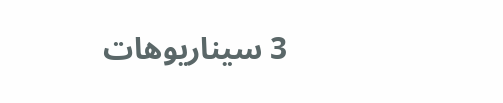3 سيناريوهات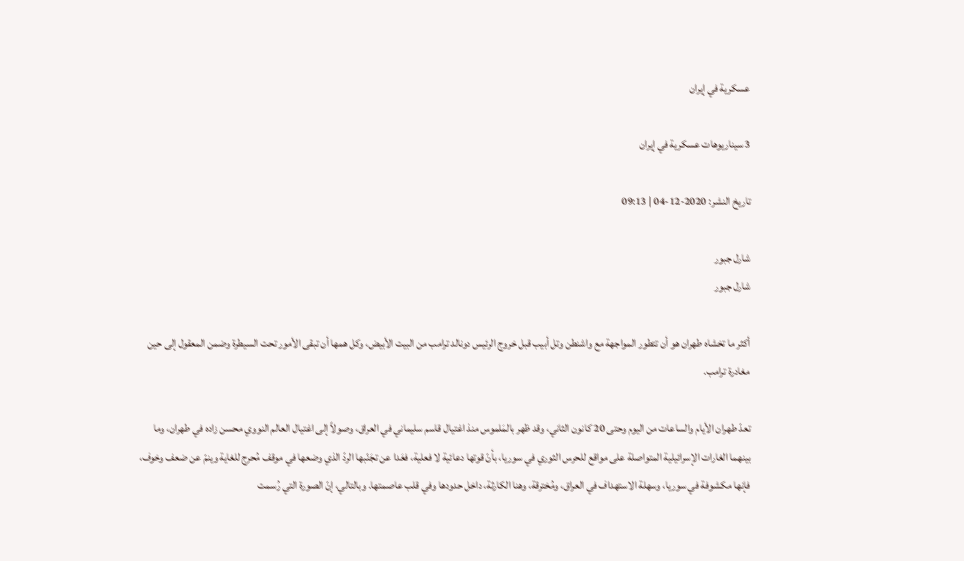عسكرية في إيران

3 سيناريوهات عسكرية في إيران

تاريخ النشر: 2020-12-04 | 09:13

شارل جبور
شارل جبور

أكثر ما تخشاه طهران هو أن تتطور المواجهة مع واشنطن وتل أبيب قبل خروج الرئيس دونالد ترامب من البيت الأبيض، وكل همها أن تبقى الأمور تحت السيطرة وضمن المعقول إلى حين مغادرة ترامب.

تعدّ طهران الأيام والساعات من اليوم وحتى 20 كانون الثاني، وقد ظهر بالمَلموس منذ اغتيال قاسم سليماني في العراق، وصولاً إلى اغتيال العالم النووي محسن زاده في طهران، وما بينهما الغارات الإسرائيلية المتواصلة على مواقع للحرس الثوري في سوريا، بأنّ قوتها دعائية لا فعلية، فعَدا عن تجَنّبها الردّ الذي وضعها في موقف مُحرج للغاية وينمّ عن ضعف وخوف، فإنها مكشوفة في سوريا، وسهلة الاستهداف في العراق، ومُخترقة، وهنا الكارثة، داخل حدودها وفي قلب عاصمتها. وبالتالي، إنّ الصورة التي رُسمت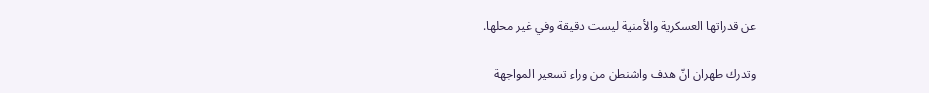عن قدراتها العسكرية والأمنية ليست دقيقة وفي غير محلها.

وتدرك طهران انّ هدف واشنطن من وراء تسعير المواجهة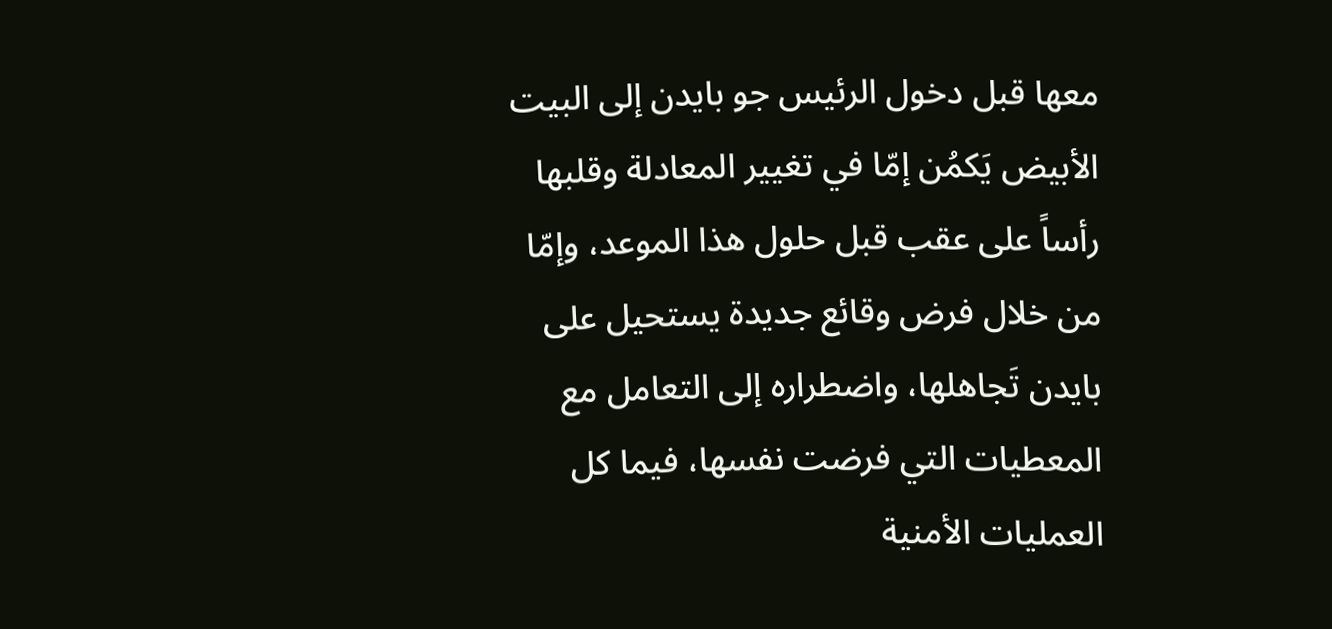معها قبل دخول الرئيس جو بايدن إلى البيت الأبيض يَكمُن إمّا في تغيير المعادلة وقلبها رأساً على عقب قبل حلول هذا الموعد، وإمّا من خلال فرض وقائع جديدة يستحيل على بايدن تَجاهلها، واضطراره إلى التعامل مع المعطيات التي فرضت نفسها، فيما كل العمليات الأمنية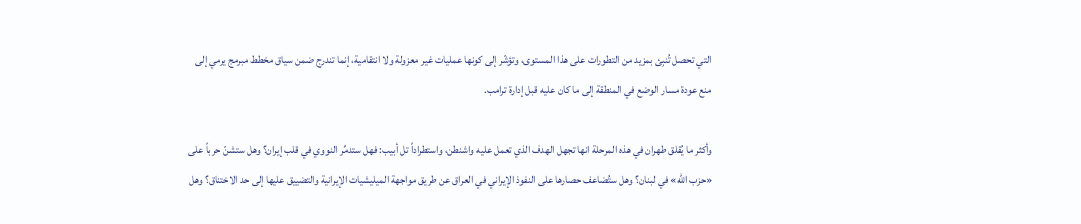التي تحصل تُنبِئ بمزيد من التطورات على هذا المستوى، وتؤشّر إلى كونها عمليات غير معزولة ولا انتقامية، إنما تندرج ضمن سياق مخطط مبرمج يرمي إلى منع عودة مسار الوضع في المنطقة إلى ما كان عليه قبل إدارة ترامب.

وأكثر ما يُقلق طهران في هذه المرحلة انها تجهل الهدف الذي تعمل عليه واشنطن، واستطراداً تل أبيب: فهل ستدمِّر النووي في قلب إيران؟ وهل ستشنّ حرباً على «حزب الله» في لبنان؟ وهل ستُضاعف حصارها على النفوذ الإيراني في العراق عن طريق مواجهة الميليشيات الإيرانية والتضييق عليها إلى حد الاختناق؟ وهل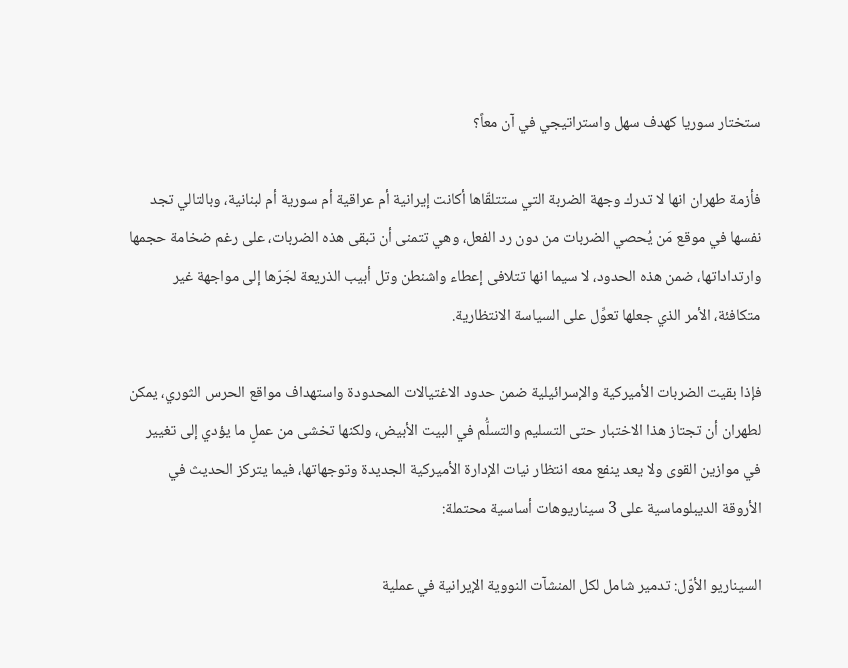ستختار سوريا كهدف سهل واستراتيجي في آن معاً؟

فأزمة طهران انها لا تدرك وجهة الضربة التي ستتلقّاها أكانت إيرانية أم عراقية أم سورية أم لبنانية، وبالتالي تجد نفسها في موقع مَن يُحصي الضربات من دون رد الفعل، وهي تتمنى أن تبقى هذه الضربات، على رغم ضخامة حجمها وارتداداتها، ضمن هذه الحدود، لا سيما انها تتلافى إعطاء واشنطن وتل أبيب الذريعة لجَرّها إلى مواجهة غير متكافئة، الأمر الذي جعلها تعوِّل على السياسة الانتظارية.

فإذا بقيت الضربات الأميركية والإسرائيلية ضمن حدود الاغتيالات المحدودة واستهداف مواقع الحرس الثوري، يمكن لطهران أن تجتاز هذا الاختبار حتى التسليم والتسلُّم في البيت الأبيض، ولكنها تخشى من عملٍ ما يؤدي إلى تغيير في موازين القوى ولا يعد ينفع معه انتظار نيات الإدارة الأميركية الجديدة وتوجهاتها، فيما يتركز الحديث في الأروقة الديبلوماسية على 3 سيناريوهات أساسية محتملة:

السيناريو الأوّل: تدمير شامل لكل المنشآت النووية الإيرانية في عملية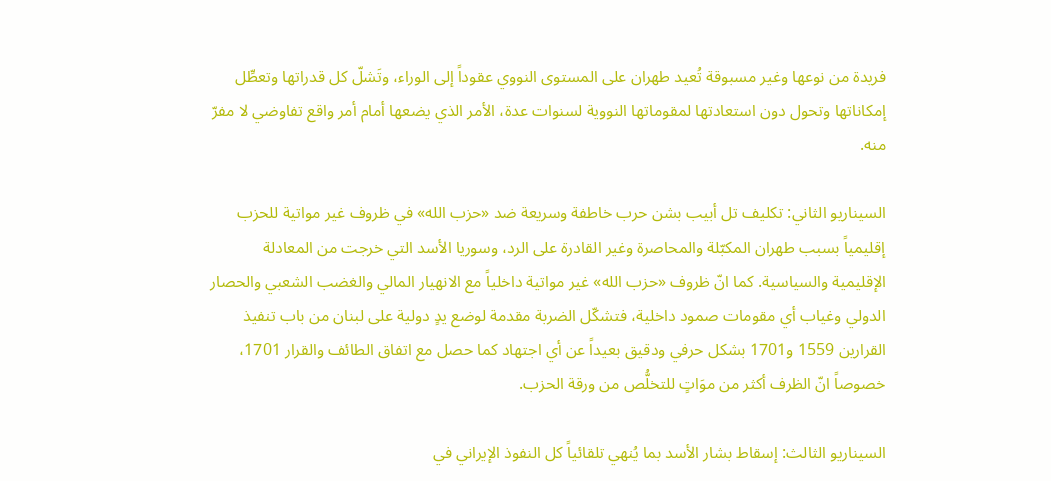فريدة من نوعها وغير مسبوقة تُعيد طهران على المستوى النووي عقوداً إلى الوراء، وتَشلّ كل قدراتها وتعطِّل إمكاناتها وتحول دون استعادتها لمقوماتها النووية لسنوات عدة، الأمر الذي يضعها أمام أمر واقع تفاوضي لا مفرّ منه.

السيناريو الثاني: تكليف تل أبيب بشن حرب خاطفة وسريعة ضد «حزب الله» في ظروف غير مواتية للحزب إقليمياً بسبب طهران المكبّلة والمحاصرة وغير القادرة على الرد، وسوريا الأسد التي خرجت من المعادلة الإقليمية والسياسية. كما انّ ظروف «حزب الله» غير مواتية داخلياً مع الانهيار المالي والغضب الشعبي والحصار الدولي وغياب أي مقومات صمود داخلية، فتشكّل الضربة مقدمة لوضع يدٍ دولية على لبنان من باب تنفيذ القرارين 1559 و1701 بشكل حرفي ودقيق بعيداً عن أي اجتهاد كما حصل مع اتفاق الطائف والقرار 1701، خصوصاً انّ الظرف أكثر من موَاتٍ للتخلُّص من ورقة الحزب.

السيناريو الثالث: إسقاط بشار الأسد بما يُنهي تلقائياً كل النفوذ الإيراني في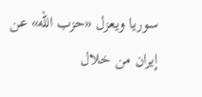سوريا ويعزل «حزب الله» عن إيران من خلال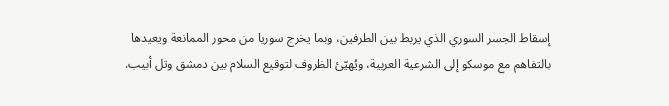إسقاط الجسر السوري الذي يربط بين الطرفين، وبما يخرج سوريا من محور الممانعة ويعيدها بالتفاهم مع موسكو إلى الشرعية العربية، ويُهيّئ الظروف لتوقيع السلام بين دمشق وتل أبيب.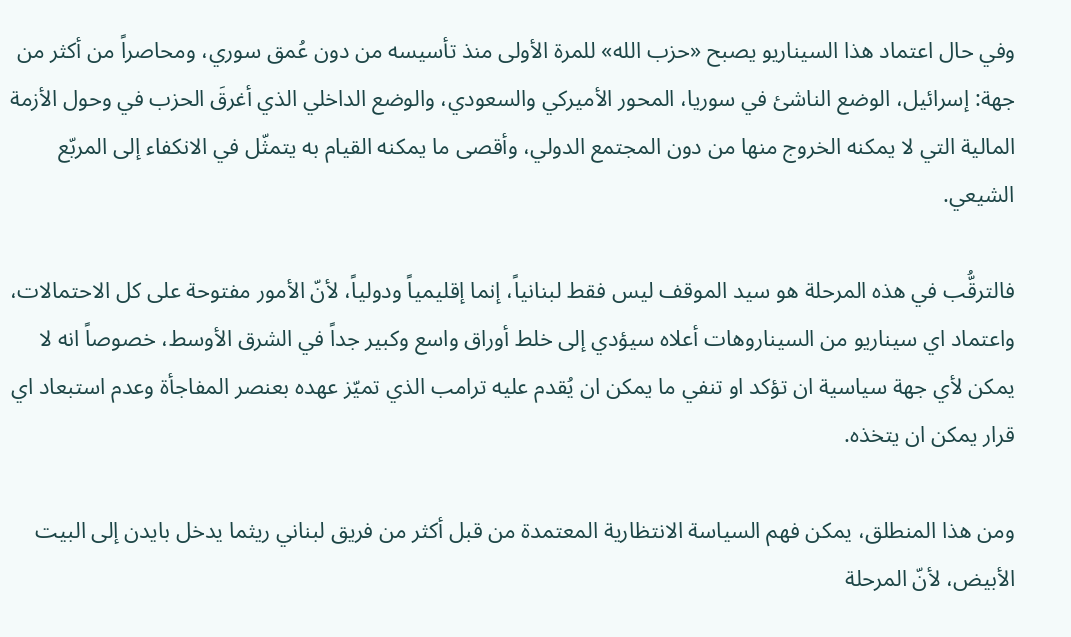وفي حال اعتماد هذا السيناريو يصبح «حزب الله» للمرة الأولى منذ تأسيسه من دون عُمق سوري، ومحاصراً من أكثر من جهة: إسرائيل، الوضع الناشئ في سوريا، المحور الأميركي والسعودي، والوضع الداخلي الذي أغرقَ الحزب في وحول الأزمة المالية التي لا يمكنه الخروج منها من دون المجتمع الدولي، وأقصى ما يمكنه القيام به يتمثّل في الانكفاء إلى المربّع الشيعي.

فالترقُّب في هذه المرحلة هو سيد الموقف ليس فقط لبنانياً، إنما إقليمياً ودولياً، لأنّ الأمور مفتوحة على كل الاحتمالات، واعتماد اي سيناريو من السيناروهات أعلاه سيؤدي إلى خلط أوراق واسع وكبير جداً في الشرق الأوسط، خصوصاً انه لا يمكن لأي جهة سياسية ان تؤكد او تنفي ما يمكن ان يُقدم عليه ترامب الذي تميّز عهده بعنصر المفاجأة وعدم استبعاد اي قرار يمكن ان يتخذه.

ومن هذا المنطلق، يمكن فهم السياسة الانتظارية المعتمدة من قبل أكثر من فريق لبناني ريثما يدخل بايدن إلى البيت الأبيض، لأنّ المرحلة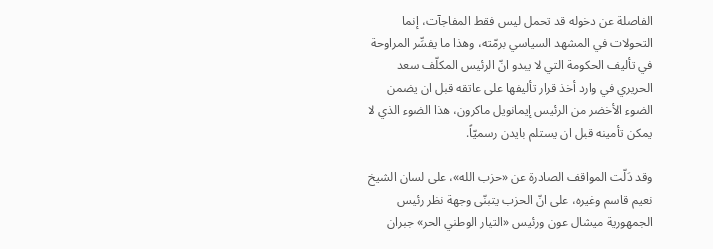الفاصلة عن دخوله قد تحمل ليس فقط المفاجآت، إنما التحولات في المشهد السياسي برمّته، وهذا ما يفسِّر المراوحة في تأليف الحكومة التي لا يبدو انّ الرئيس المكلّف سعد الحريري في وارد أخذ قرار تأليفها على عاتقه قبل ان يضمن الضوء الأخضر من الرئيس إيمانويل ماكرون، هذا الضوء الذي لا يمكن تأمينه قبل ان يستلم بايدن رسميّاً.

وقد دَلّت المواقف الصادرة عن «حزب الله»، على لسان الشيخ نعيم قاسم وغيره، على انّ الحزب يتبنّى وجهة نظر رئيس الجمهورية ميشال عون ورئيس «التيار الوطني الحر» جبران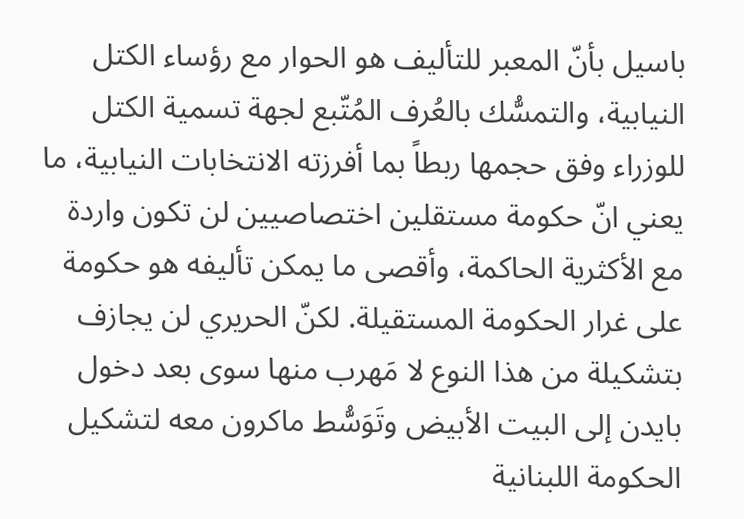باسيل بأنّ المعبر للتأليف هو الحوار مع رؤساء الكتل النيابية، والتمسُّك بالعُرف المُتّبع لجهة تسمية الكتل للوزراء وفق حجمها ربطاً بما أفرزته الانتخابات النيابية، ما يعني انّ حكومة مستقلين اختصاصيين لن تكون واردة مع الأكثرية الحاكمة، وأقصى ما يمكن تأليفه هو حكومة على غرار الحكومة المستقيلة. لكنّ الحريري لن يجازف بتشكيلة من هذا النوع لا مَهرب منها سوى بعد دخول بايدن إلى البيت الأبيض وتَوَسُّط ماكرون معه لتشكيل الحكومة اللبنانية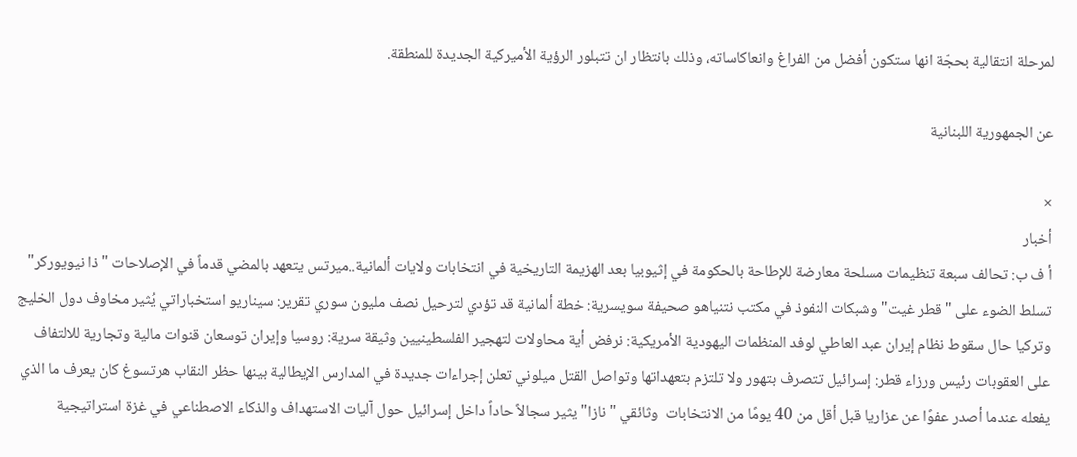لمرحلة انتقالية بحجّة انها ستكون أفضل من الفراغ وانعاكاساته، وذلك بانتظار ان تتبلور الرؤية الأميركية الجديدة للمنطقة.

عن الجمهورية اللبنانية

×
أخبار
أ ف ب: تحالف سبعة تنظيمات مسلحة معارضة للإطاحة بالحكومة في إثيوبيا بعد الهزيمة التاريخية في انتخابات ولايات ألمانية..ميرتس يتعهد بالمضي قدماً في الإصلاحات "ذا نيويوركر" تسلط الضوء على "قطر غيت" وشبكات النفوذ في مكتب نتنياهو صحيفة سويسرية: خطة ألمانية قد تؤدي لترحيل نصف مليون سوري تقرير: سيناريو استخباراتي يُثير مخاوف دول الخليج وتركيا حال سقوط نظام إيران عبد العاطي لوفد المنظمات اليهودية الأمريكية: نرفض أية محاولات لتهجير الفلسطينيين وثيقة سرية: روسيا وإيران توسعان قنوات مالية وتجارية للالتفاف على العقوبات رئيس ورزاء قطر: إسرائيل تتصرف بتهور ولا تلتزم بتعهداتها وتواصل القتل ميلوني تعلن إجراءات جديدة في المدارس الإيطالية بينها حظر النقاب هرتسوغ كان يعرف ما الذي يفعله عندما أصدر عفوًا عن عزاريا قبل أقل من 40 يومًا من الانتخابات  وثائقي "نازا" يثير سجالاً حاداً داخل إسرائيل حول آليات الاستهداف والذكاء الاصطناعي في غزة استراتيجية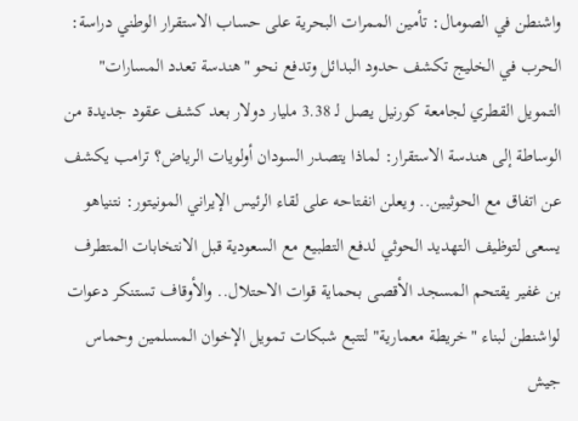واشنطن في الصومال: تأمين الممرات البحرية على حساب الاستقرار الوطني دراسة: الحرب في الخليج تكشف حدود البدائل وتدفع نحو "هندسة تعدد المسارات" التمويل القطري لجامعة كورنيل يصل لـ 3.38 مليار دولار بعد كشف عقود جديدة من الوساطة إلى هندسة الاستقرار: لماذا يتصدر السودان أولويات الرياض؟ ترامب يكشف عن اتفاق مع الحوثيين.. ويعلن انفتاحه على لقاء الرئيس الإيراني المونيتور: نتنياهو يسعى لتوظيف التهديد الحوثي لدفع التطبيع مع السعودية قبل الانتخابات المتطرف بن غفير يقتحم المسجد الأقصى بحماية قوات الاحتلال.. والأوقاف تستنكر دعوات لواشنطن لبناء "خريطة معمارية" لتتبع شبكات تمويل الإخوان المسلمين وحماس جيش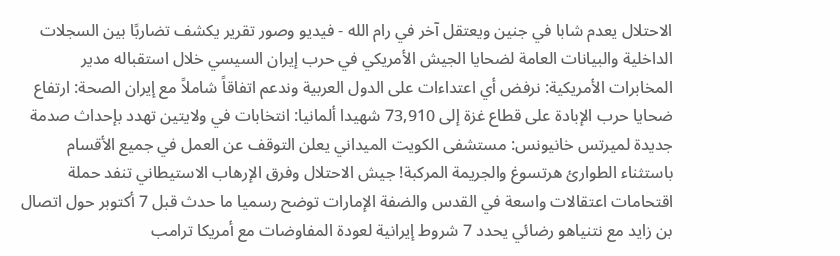الاحتلال يعدم شابا في جنين ويعتقل آخر في رام الله - فيديو وصور تقرير يكشف تضاربًا بين السجلات الداخلية والبيانات العامة لضحايا الجيش الأمريكي في حرب إيران السيسي خلال استقباله مدير المخابرات الأمريكية: نرفض أي اعتداءات على الدول العربية وندعم اتفاقاً شاملاً مع إيران الصحة: ارتفاع ضحايا حرب الإبادة على قطاع غزة إلى 73,910 شهيدا ألمانيا: انتخابات في ولايتين تهدد بإحداث صدمة جديدة لميرتس خانيونس: مستشفى الكويت الميداني يعلن التوقف عن العمل في جميع الأقسام باستثناء الطوارئ هرتسوغ والجريمة المركبة! جيش الاحتلال وفرق الإرهاب الاستيطاني تنفد حملة اقتحامات اعتقالات واسعة في القدس والضفة الإمارات توضح رسميا ما حدث قبل 7 أكتوبر حول اتصال بن زايد مع نتنياهو رضائي يحدد 7 شروط إيرانية لعودة المفاوضات مع أمريكا ترامب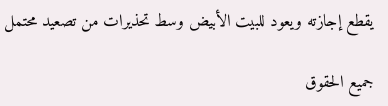يقطع إجازته ويعود للبيت الأبيض وسط تحذيرات من تصعيد محتمل

جميع الحقوق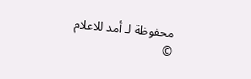محفوظة لـ أمد للاعلام ©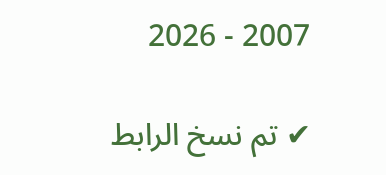2007 - 2026

✔ تم نسخ الرابط